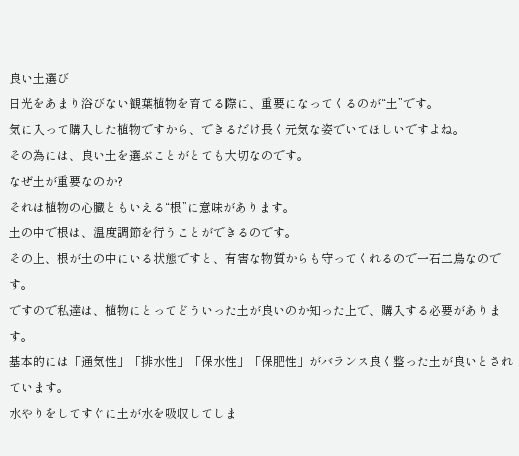良い土選び
日光をあまり浴びない観葉植物を育てる際に、重要になってくるのが“土”です。
気に入って購入した植物ですから、できるだけ長く元気な姿でいてほしいですよね。
その為には、良い土を選ぶことがとても大切なのです。
なぜ土が重要なのか?
それは植物の心臓ともいえる“根”に意味があります。
土の中で根は、温度調節を行うことができるのです。
その上、根が土の中にいる状態ですと、有害な物質からも守ってくれるので一石二鳥なのです。
ですので私達は、植物にとってどういった土が良いのか知った上で、購入する必要があります。
基本的には「通気性」「排水性」「保水性」「保肥性」がバランス良く整った土が良いとされています。
水やりをしてすぐに土が水を吸収してしま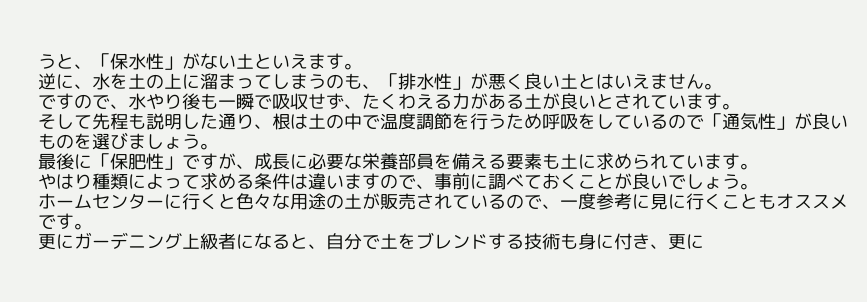うと、「保水性」がない土といえます。
逆に、水を土の上に溜まってしまうのも、「排水性」が悪く良い土とはいえません。
ですので、水やり後も一瞬で吸収せず、たくわえる力がある土が良いとされています。
そして先程も説明した通り、根は土の中で温度調節を行うため呼吸をしているので「通気性」が良いものを選びましょう。
最後に「保肥性」ですが、成長に必要な栄養部員を備える要素も土に求められています。
やはり種類によって求める条件は違いますので、事前に調べておくことが良いでしょう。
ホームセンターに行くと色々な用途の土が販売されているので、一度参考に見に行くこともオススメです。
更にガーデニング上級者になると、自分で土をブレンドする技術も身に付き、更に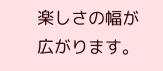楽しさの幅が広がります。